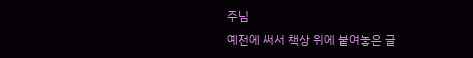주님
예전에 써서 책상 위에 붙여놓은 글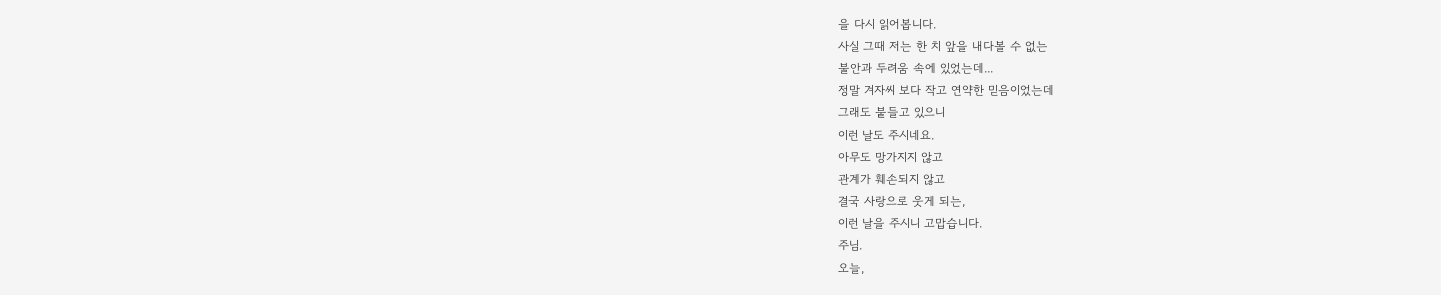을 다시 읽어봅니다.
사실 그때 저는 한 치 앞을 내다볼 수 없는
불안과 두려움 속에 있었는데...
정말 겨자씨 보다 작고 연약한 믿음이었는데
그래도 붙들고 있으니
이런 날도 주시네요.
아무도 망가지지 않고
관계가 훼손되지 않고
결국 사랑으로 웃게 되는,
이런 날을 주시니 고맙습니다.
주님.
오늘,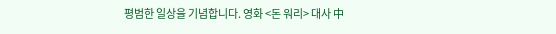평범한 일상을 기념합니다. 영화 <돈 워리> 대사 中